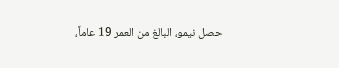حصل نيمو، البالغ من العمر 19 عاماً،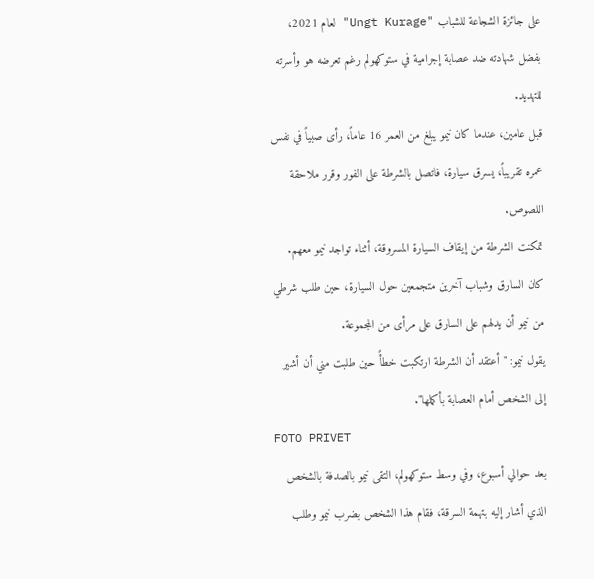على جائزة الشجاعة للشباب "Ungt Kurage" لعام 2021، بفضل شهادته ضد عصابة إجرامية في ستوكهولم رغم تعرضه هو وأسرته للتهديد.
قبل عامين، عندما كان نيمو يبلغ من العمر 16 عاماً، رأى صبياً في نفس عمره تقريباً، يسرق سيارة، فاتصل بالشرطة على الفور وقرر ملاحقة اللصوص.
تمكنت الشرطة من إيقاف السيارة المسروقة، أثناء تواجد نيمو معهم. كان السارق وشباب آخرين متجمعين حول السيارة، حين طلب شرطي من نيمو أن يدلهم على السارق على مرأى من المجموعة.
يقول نيمو: "أعتقد أن الشرطة ارتكبت خطأً حين طلبت مني أن أشير إلى الشخص أمام العصابة بأكملها".
FOTO PRIVET
بعد حوالي أسبوع، وفي وسط ستوكهولم، التقى نيمو بالصدفة بالشخص الذي أشار إليه بتهمة السرقة، فقام هذا الشخص بضرب نيمو وطلب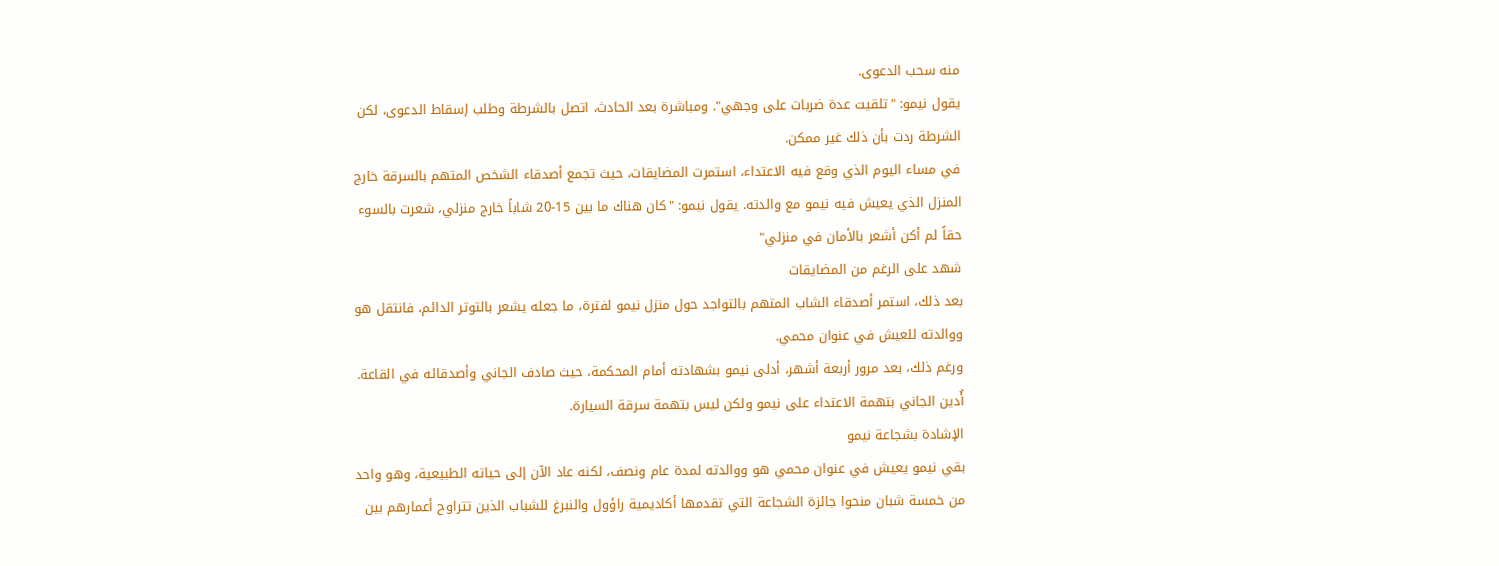منه سحب الدعوى.
يقول نيمو: "تلقيت عدة ضربات على وجهي". ومباشرة بعد الحادث، اتصل بالشرطة وطلب إسقاط الدعوى، لكن الشرطة ردت بأن ذلك غير ممكن.
في مساء اليوم الذي وقع فيه الاعتداء، استمرت المضايقات، حيث تجمع أصدقاء الشخص المتهم بالسرقة خارج المنزل الذي يعيش فيه نيمو مع والدته. يقول نيمو: "كان هناك ما بين 15-20 شاباً خارج منزلي، شعرت بالسوء حقاً لم أكن أشعر بالأمان في منزلي"
شهد على الرغم من المضايقات
بعد ذلك، استمر أصدقاء الشاب المتهم بالتواجد حول منزل نيمو لفترة، ما جعله يشعر بالتوتر الدائم، فانتقل هو ووالدته للعيش في عنوان محمي.
ورغم ذلك، بعد مرور أربعة أشهر، أدلى نيمو بشهادته أمام المحكمة، حيث صادف الجاني وأصدقائه في القاعة. أُدين الجاني بتهمة الاعتداء على نيمو ولكن ليس بتهمة سرقة السيارة.
الإشادة بشجاعة نيمو
بقي نيمو يعيش في عنوان محمي هو ووالدته لمدة عام ونصف، لكنه عاد الآن إلى حياته الطبيعية، وهو واحد من خمسة شبان منحوا جائزة الشجاعة التي تقدمها أكاديمية راؤول والنبرغ للشباب الذين تتراوح أعمارهم بين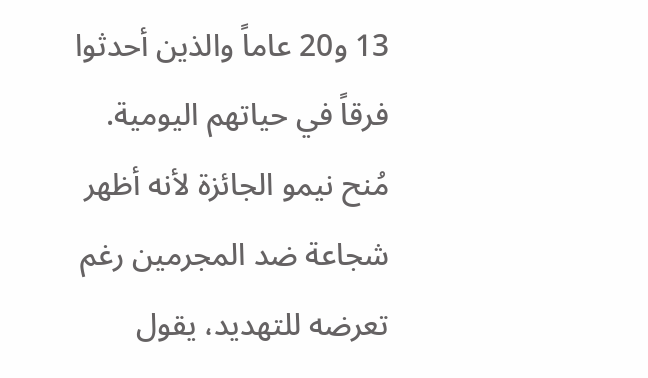13 و20 عاماً والذين أحدثوا فرقاً في حياتهم اليومية.
مُنح نيمو الجائزة لأنه أظهر شجاعة ضد المجرمين رغم تعرضه للتهديد، يقول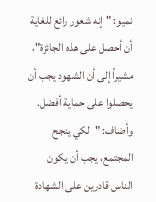نميو: "إنه شعور رائع للغاية أن أحصل على هذه الجائزة"، مشيراً إلى أن الشهود يجب أن يحصلوا على حماية أفضل.
وأضاف: "لكي ينجح المجتمع، يجب أن يكون الناس قادرين على الشهادة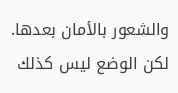والشعور بالأمان بعدها. لكن الوضع ليس كذلك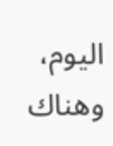اليوم، وهناك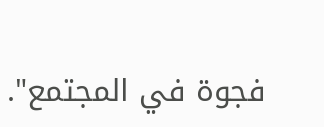فجوة في المجتمع".